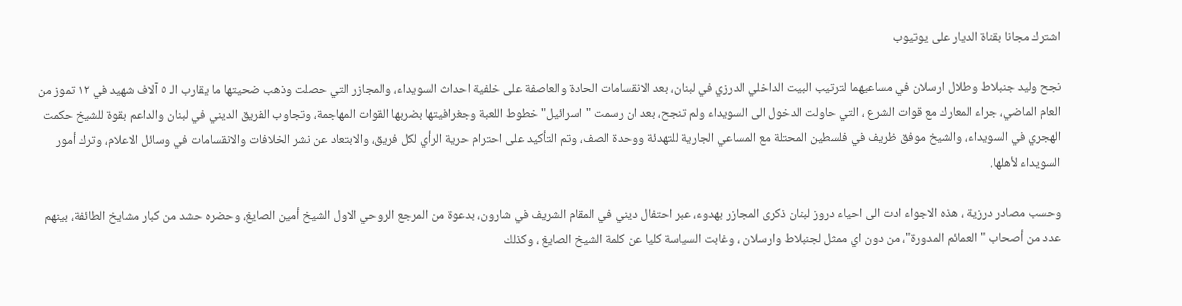اشترك مجانا بقناة الديار على يوتيوب

نجح وليد جنبلاط وطلال ارسلان في مساعيهما لترتيب البيت الداخلي الدرزي في لبنان، بعد الانقسامات الحادة والعاصفة على خلفية احداث السويداء، والمجازر التي حصلت وذهب ضحيتها ما يقارب الـ ٥ آلاف شهيد في ١٢ تموز من العام الماضي، جراء المعارك مع قوات الشرع ، التي حاولت الدخول الى السويداء ولم تنجح، بعد ان رسمت "اسرائيل" خطوط اللعبة وجغرافيتها بضربها القوات المهاجمة، وتجاوب الفريق الديني في لبنان والداعم بقوة للشيخ حكمت الهجري في السويداء، والشيخ موفق ظريف في فلسطين المحتلة مع المساعي الجارية للتهدئة ووحدة الصف، وتم التأكيد على احترام حرية الرأي لكل فريق، والابتعاد عن نشر الخلافات والانقسامات في وسائل الاعلام، وترك أمور السويداء لأهلها.

وحسب مصادر درزية ، هذه الاجواء ادت الى احياء دروز لبنان ذكرى المجازر بهدوء، عبر احتفال ديني في المقام الشريف في شارون، بدعوة من المرجع الروحي الاول الشيخ أمين الصايغ، وحضره حشد من كبار مشايخ الطائفة، بينهم عدد من أصحاب " العمائم المدورة"، من دون اي ممثل لجنبلاط وارسلان ، وغابت السياسة كليا عن كلمة الشيخ الصايغ ، وكذلك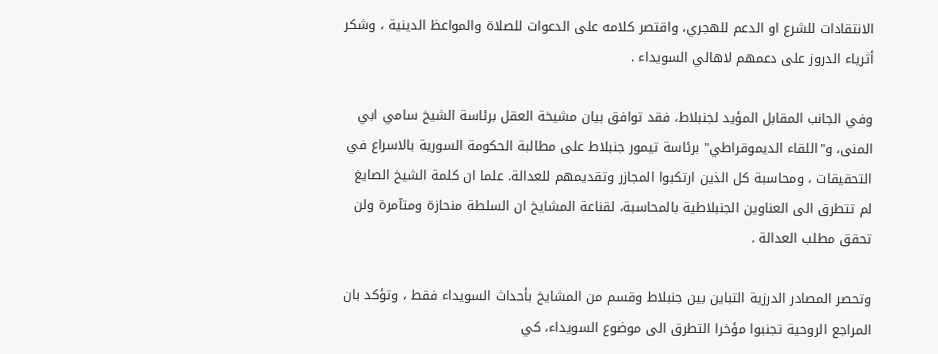الانتقادات للشرع او الدعم للهجري، واقتصر كلامه على الدعوات للصلاة والمواعظ الدينية ، وشكر أثرياء الدروز على دعمهم لاهالي السويداء .

وفي الجانب المقابل المؤيد لجنبلاط، فقد توافق بيان مشيخة العقل برئاسة الشيخ سامي ابي المنى، و"اللقاء الديموقراطي" برئاسة تيمور جنبلاط على مطالبة الحكومة السورية بالاسراع في التحقيقات ، ومحاسبة كل الذين ارتكبوا المجازر وتقديمهم للعدالة. علما ان كلمة الشيخ الصايغ لم تتطرق الى العناوين الجنبلاطية بالمحاسبة، لقناعة المشايخ ان السلطة منحازة ومتآمرة ولن تحقق مطلب العدالة .

وتحصر المصادر الدرزية التباين بين جنبلاط وقسم من المشايخ بأحداث السويداء فقط ، وتؤكد بان المراجع الروحية تجنبوا مؤخرا التطرق الى موضوع السويداء، كي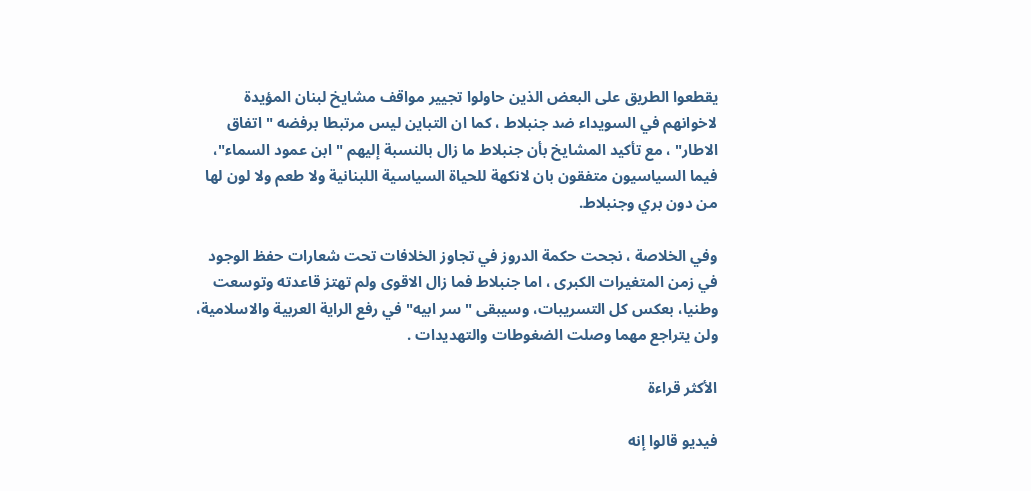يقطعوا الطريق على البعض الذين حاولوا تجيير مواقف مشايخ لبنان المؤيدة لاخوانهم في السويداء ضد جنبلاط ، كما ان التباين ليس مرتبطا برفضه "اتفاق الاطار" ، مع تأكيد المشايخ بأن جنبلاط ما زال بالنسبة إليهم " ابن عمود السماء"، فيما السياسيون متفقون بان لانكهة للحياة السياسية اللبنانية ولا طعم ولا لون لها من دون بري وجنبلاط.

وفي الخلاصة ، نجحت حكمة الدروز في تجاوز الخلافات تحت شعارات حفظ الوجود في زمن المتغيرات الكبرى ، اما جنبلاط فما زال الاقوى ولم تهتز قاعدته وتوسعت وطنيا، بعكس كل التسريبات، وسيبقى " سر ابيه" في رفع الراية العربية والاسلامية، ولن يتراجع مهما وصلت الضغوطات والتهديدات .

الأكثر قراءة

فيديو قالوا إنه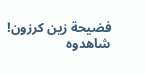فضيحة زين كرزون! شاهدوه